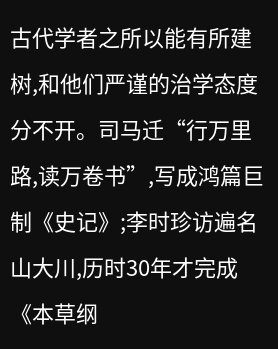古代学者之所以能有所建树,和他们严谨的治学态度分不开。司马迁“行万里路,读万卷书”,写成鸿篇巨制《史记》;李时珍访遍名山大川,历时30年才完成《本草纲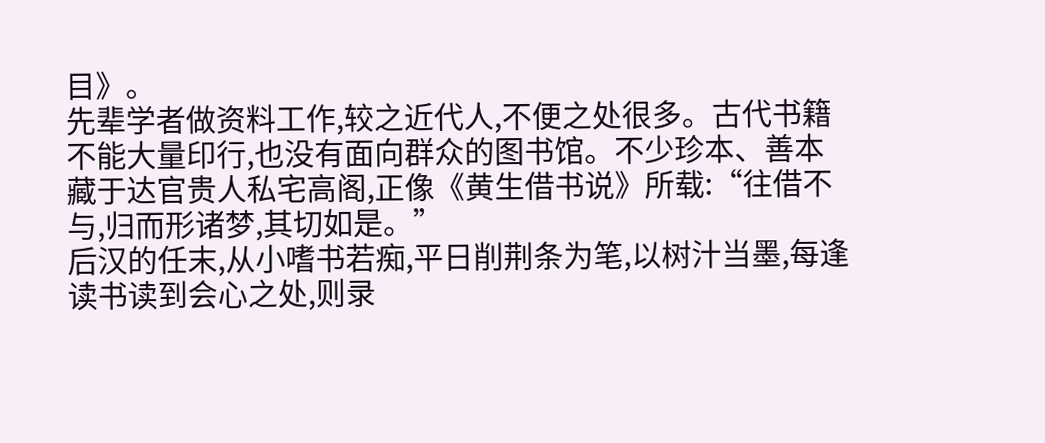目》。
先辈学者做资料工作,较之近代人,不便之处很多。古代书籍不能大量印行,也没有面向群众的图书馆。不少珍本、善本藏于达官贵人私宅高阁,正像《黄生借书说》所载:“往借不与,归而形诸梦,其切如是。”
后汉的任末,从小嗜书若痴,平日削荆条为笔,以树汁当墨,每逢读书读到会心之处,则录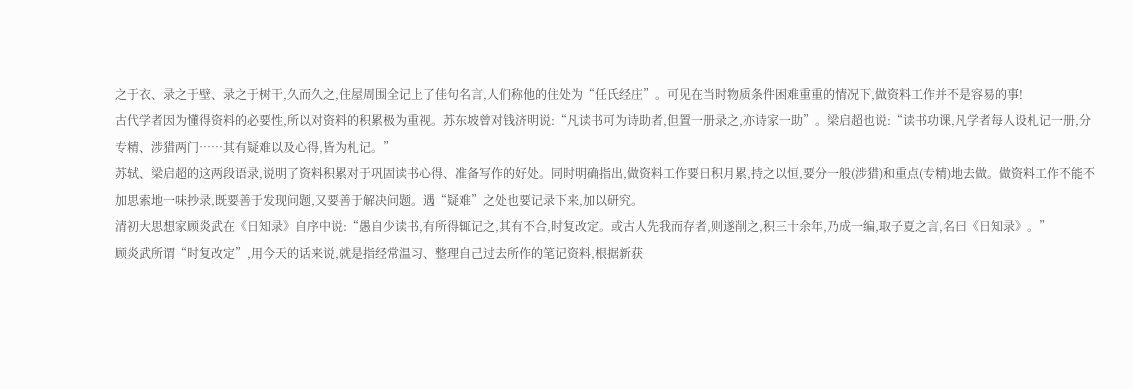之于衣、录之于壁、录之于树干,久而久之,住屋周围全记上了佳句名言,人们称他的住处为“任氏经庄”。可见在当时物质条件困难重重的情况下,做资料工作并不是容易的事!
古代学者因为懂得资料的必要性,所以对资料的积累极为重视。苏东坡曾对钱济明说:“凡读书可为诗助者,但置一册录之,亦诗家一助”。梁启超也说:“读书功课,凡学者每人设札记一册,分专精、涉猎两门……其有疑难以及心得,皆为札记。”
苏轼、梁启超的这两段语录,说明了资料积累对于巩固读书心得、准备写作的好处。同时明确指出,做资料工作要日积月累,持之以恒,要分一般(涉猎)和重点(专精)地去做。做资料工作不能不加思索地一味抄录,既要善于发现问题,又要善于解决问题。遇“疑难”之处也要记录下来,加以研究。
清初大思想家顾炎武在《日知录》自序中说:“愚自少读书,有所得辄记之,其有不合,时复改定。或古人先我而存者,则遂削之,积三十余年,乃成一编,取子夏之言,名曰《日知录》。”
顾炎武所谓“时复改定”,用今天的话来说,就是指经常温习、整理自己过去所作的笔记资料,根据新获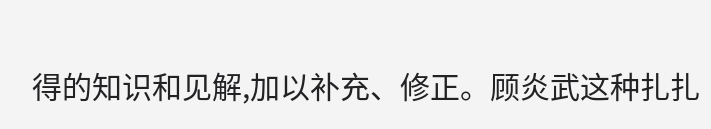得的知识和见解,加以补充、修正。顾炎武这种扎扎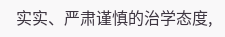实实、严肃谨慎的治学态度,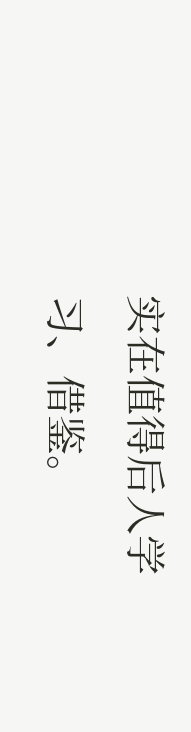实在值得后人学习、借鉴。